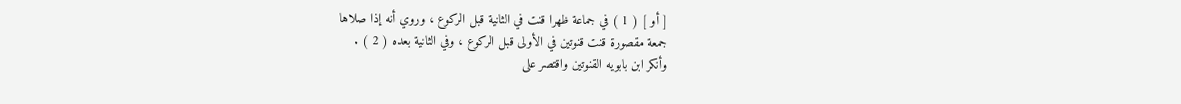[ أو ] ( 1 ) في جماعة ظهرا قنت في الثانية قبل الركوع ، وروي أنه إذا صلاها
جمعة مقصورة قنت قنوتين في الأولى قبل الركوع ، وفي الثانية بعده ( 2 ) .
وأنكر ابن بابويه القنوتين واقتصر على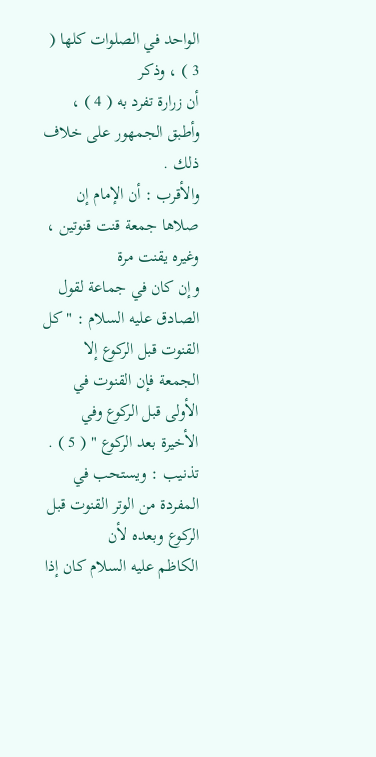الواحد في الصلوات كلها ( 3 ) ، وذكر
أن زرارة تفرد به ( 4 ) ، وأطبق الجمهور على خلاف ذلك .
والأقرب : أن الإمام إن صلاها جمعة قنت قنوتين ، وغيره يقنت مرة
وإن كان في جماعة لقول الصادق عليه السلام : " كل القنوت قبل الركوع إلا
الجمعة فإن القنوت في الأولى قبل الركوع وفي الأخيرة بعد الركوع " ( 5 ) .
تذنيب : ويستحب في المفردة من الوتر القنوت قبل الركوع وبعده لأن
الكاظم عليه السلام كان إذا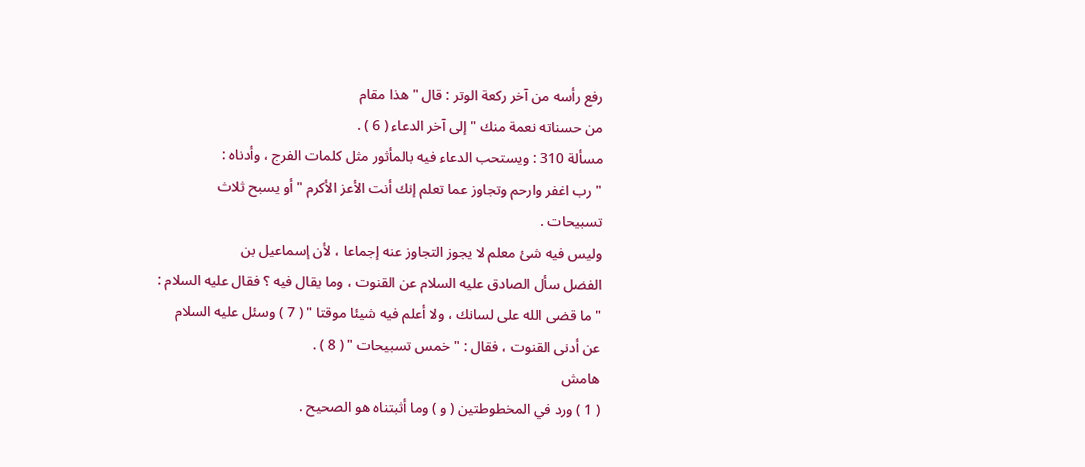رفع رأسه من آخر ركعة الوتر : قال " هذا مقام
من حسناته نعمة منك " إلى آخر الدعاء ( 6 ) .
مسألة 310 : ويستحب الدعاء فيه بالمأثور مثل كلمات الفرج ، وأدناه :
" رب اغفر وارحم وتجاوز عما تعلم إنك أنت الأعز الأكرم " أو يسبح ثلاث
تسبيحات .
وليس فيه شئ معلم لا يجوز التجاوز عنه إجماعا ، لأن إسماعيل بن
الفضل سأل الصادق عليه السلام عن القنوت ، وما يقال فيه ؟ فقال عليه السلام :
" ما قضى الله على لسانك ، ولا أعلم فيه شيئا موقتا " ( 7 ) وسئل عليه السلام
عن أدنى القنوت ، فقال : " خمس تسبيحات " ( 8 ) .
هامش
( 1 ) ورد في المخطوطتين ( و ) وما أثبتناه هو الصحيح .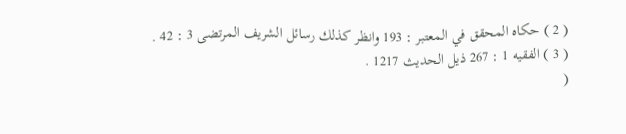( 2 ) حكاه المحقق في المعتبر : 193 وانظر كذلك رسائل الشريف المرتضى 3 : 42 .
( 3 ) الفقيه 1 : 267 ذيل الحديث 1217 .
(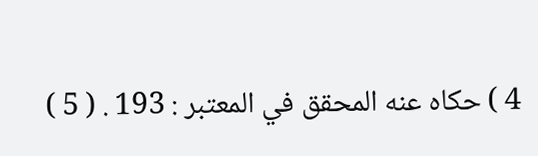4 ) حكاه عنه المحقق في المعتبر : 193 . ( 5 )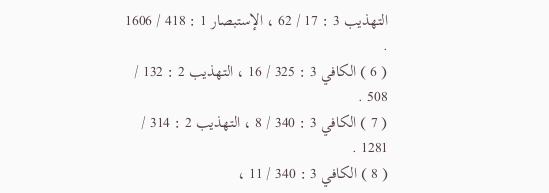التهذيب 3 : 17 / 62 ، الإستبصار 1 : 418 / 1606 .
( 6 ) الكافي 3 : 325 / 16 ، التهذيب 2 : 132 / 508 .
( 7 ) الكافي 3 : 340 / 8 ، التهذيب 2 : 314 / 1281 .
( 8 ) الكافي 3 : 340 / 11 ،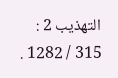التهذيب 2 : 315 / 1282 .